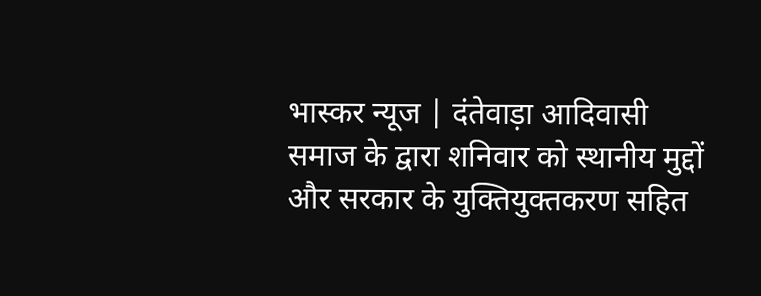भास्कर न्यूज | दंतेवाड़ा आदिवासी समाज के द्वारा शनिवार को स्थानीय मुद्दों और सरकार के युक्तियुक्तकरण सहित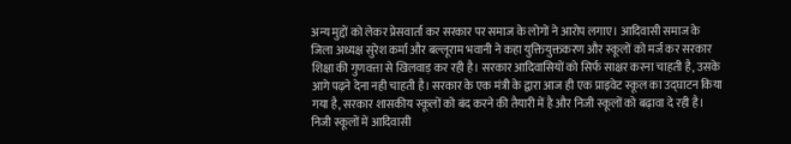अन्य मुद्दों को लेकर प्रेसवार्ता कर सरकार पर समाज के लोगों ने आरोप लगाए। आदिवासी समाज के जिला अध्यक्ष सुरेश कर्मा और बल्लूराम भवानी ने कहा युक्तियुक्तकरण और स्कूलों को मर्ज कर सरकार शिक्षा की गुणवत्ता से खिलवाड़ कर रही है। सरकार आदिवासियों को सिर्फ साक्षर करना चाहती है, उसके आगे पढ़ने देना नही चाहती है। सरकार के एक मंत्री के द्वारा आज ही एक प्राइवेट स्कूल का उद्घाटन किया गया है, सरकार शासकीय स्कूलों को बंद करने की तैयारी में है और निजी स्कूलों को बढ़ावा दे रही है। निजी स्कूलों में आदिवासी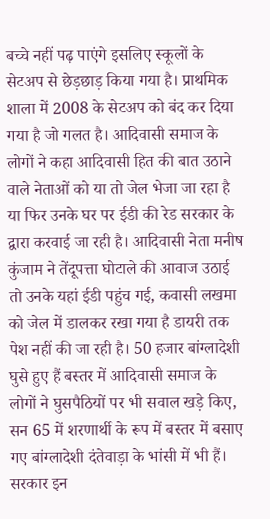बच्चे नहीं पढ़ पाएंगे इसलिए स्कूलों के सेटअप से छेड़छाड़ किया गया है। प्राथमिक शाला में 2008 के सेटअप को बंद कर दिया गया है जो गलत है। आदिवासी समाज के लोगों ने कहा आदिवासी हित की बात उठाने वाले नेताओं को या तो जेल भेजा जा रहा है या फिर उनके घर पर ईडी की रेड सरकार के द्वारा करवाई जा रही है। आदिवासी नेता मनीष कुंजाम ने तेंदूपत्ता घोटाले की आवाज उठाई तो उनके यहां ईडी पहुंच गई, कवासी लखमा को जेल में डालकर रखा गया है डायरी तक पेश नहीं की जा रही है। 50 हजार बांग्लादेशी घुसे हुए हैं बस्तर में आदिवासी समाज के लोगों ने घुसपैठियों पर भी सवाल खड़े किए, सन 65 में शरणार्थी के रूप में बस्तर में बसाए गए बांग्लादेशी दंतेवाड़ा के भांसी में भी हैं। सरकार इन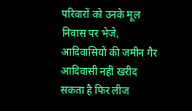परिवारों को उनके मूल निवास पर भेजे, आदिवासियों की जमीन गैर आदिवासी नहीं खरीद सकता है फिर लीज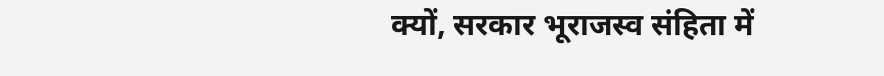क्यों, सरकार भूराजस्व संहिता में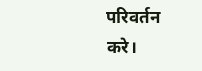परिवर्तन करे।